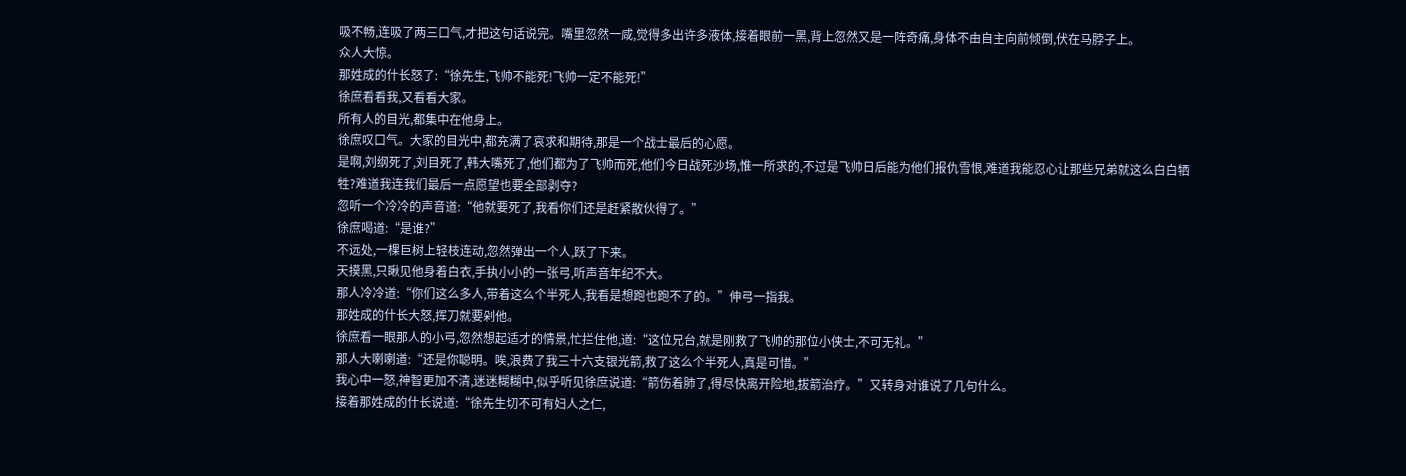吸不畅,连吸了两三口气,才把这句话说完。嘴里忽然一咸,觉得多出许多液体,接着眼前一黑,背上忽然又是一阵奇痛,身体不由自主向前倾倒,伏在马脖子上。
众人大惊。
那姓成的什长怒了:“徐先生,飞帅不能死!飞帅一定不能死!”
徐庶看看我,又看看大家。
所有人的目光,都集中在他身上。
徐庶叹口气。大家的目光中,都充满了哀求和期待,那是一个战士最后的心愿。
是啊,刘纲死了,刘目死了,韩大嘴死了,他们都为了飞帅而死,他们今日战死沙场,惟一所求的,不过是飞帅日后能为他们报仇雪恨,难道我能忍心让那些兄弟就这么白白牺牲?难道我连我们最后一点愿望也要全部剥夺?
忽听一个冷冷的声音道:“他就要死了,我看你们还是赶紧散伙得了。”
徐庶喝道:“是谁?”
不远处,一棵巨树上轻枝连动,忽然弹出一个人,跃了下来。
天摸黑,只瞅见他身着白衣,手执小小的一张弓,听声音年纪不大。
那人冷冷道:“你们这么多人,带着这么个半死人,我看是想跑也跑不了的。”伸弓一指我。
那姓成的什长大怒,挥刀就要剁他。
徐庶看一眼那人的小弓,忽然想起适才的情景,忙拦住他,道:“这位兄台,就是刚救了飞帅的那位小侠士,不可无礼。”
那人大喇喇道:“还是你聪明。唉,浪费了我三十六支银光箭,救了这么个半死人,真是可惜。”
我心中一怒,神智更加不清,迷迷糊糊中,似乎听见徐庶说道:“箭伤着肺了,得尽快离开险地,拔箭治疗。”又转身对谁说了几句什么。
接着那姓成的什长说道:“徐先生切不可有妇人之仁,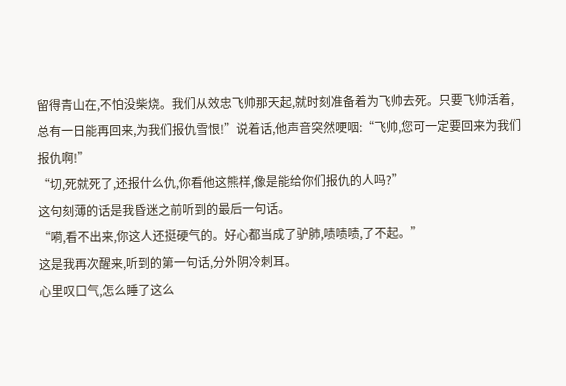留得青山在,不怕没柴烧。我们从效忠飞帅那天起,就时刻准备着为飞帅去死。只要飞帅活着,总有一日能再回来,为我们报仇雪恨!”说着话,他声音突然哽咽:“飞帅,您可一定要回来为我们报仇啊!”
“切,死就死了,还报什么仇,你看他这熊样,像是能给你们报仇的人吗?”
这句刻薄的话是我昏迷之前听到的最后一句话。
“嗬,看不出来,你这人还挺硬气的。好心都当成了驴肺,啧啧啧,了不起。”
这是我再次醒来,听到的第一句话,分外阴冷刺耳。
心里叹口气,怎么睡了这么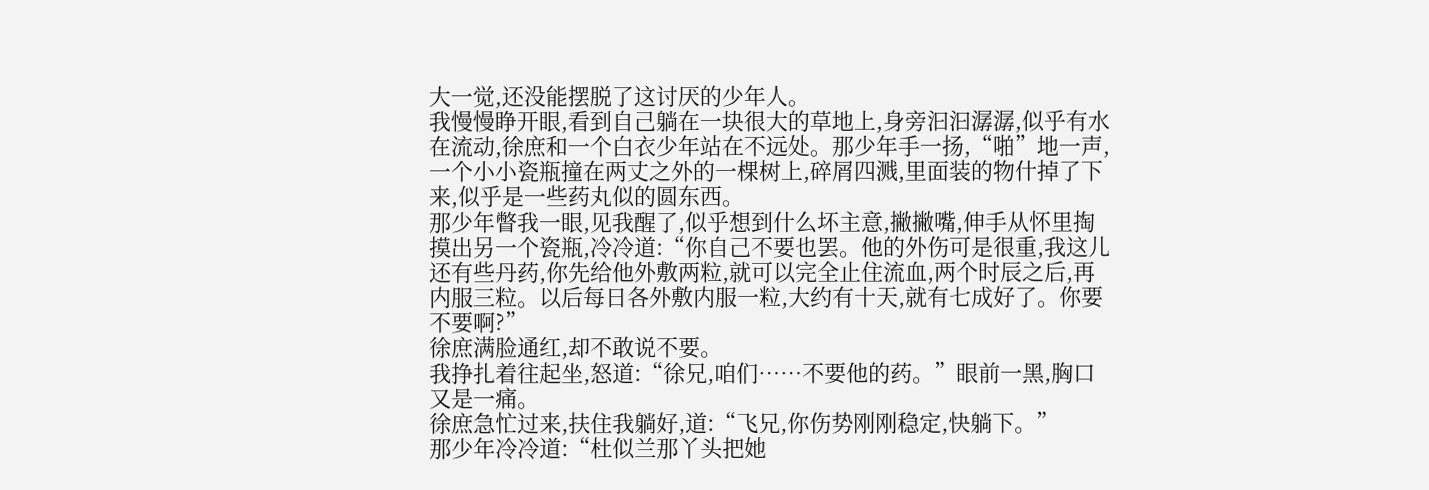大一觉,还没能摆脱了这讨厌的少年人。
我慢慢睁开眼,看到自己躺在一块很大的草地上,身旁汩汩潺潺,似乎有水在流动,徐庶和一个白衣少年站在不远处。那少年手一扬,“啪”地一声,一个小小瓷瓶撞在两丈之外的一棵树上,碎屑四溅,里面装的物什掉了下来,似乎是一些药丸似的圆东西。
那少年瞥我一眼,见我醒了,似乎想到什么坏主意,撇撇嘴,伸手从怀里掏摸出另一个瓷瓶,冷冷道:“你自己不要也罢。他的外伤可是很重,我这儿还有些丹药,你先给他外敷两粒,就可以完全止住流血,两个时辰之后,再内服三粒。以后每日各外敷内服一粒,大约有十天,就有七成好了。你要不要啊?”
徐庶满脸通红,却不敢说不要。
我挣扎着往起坐,怒道:“徐兄,咱们……不要他的药。”眼前一黑,胸口又是一痛。
徐庶急忙过来,扶住我躺好,道:“飞兄,你伤势刚刚稳定,快躺下。”
那少年冷冷道:“杜似兰那丫头把她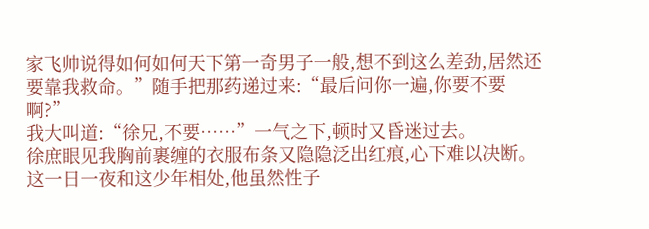家飞帅说得如何如何天下第一奇男子一般,想不到这么差劲,居然还要靠我救命。”随手把那药递过来:“最后问你一遍,你要不要啊?”
我大叫道:“徐兄,不要……”一气之下,顿时又昏迷过去。
徐庶眼见我胸前裹缠的衣服布条又隐隐泛出红痕,心下难以决断。这一日一夜和这少年相处,他虽然性子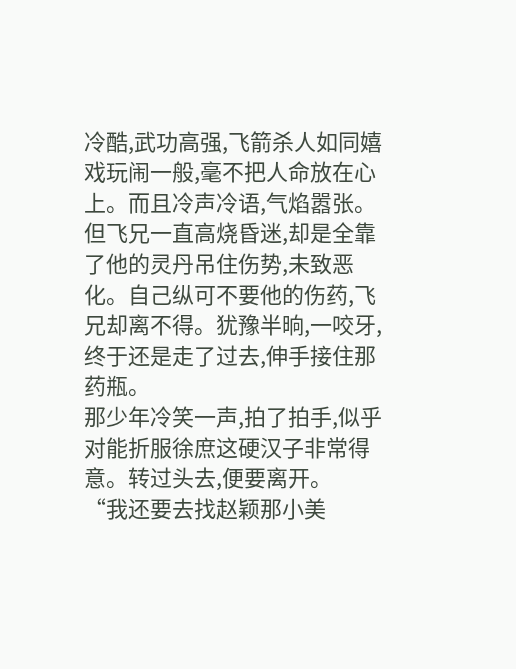冷酷,武功高强,飞箭杀人如同嬉戏玩闹一般,毫不把人命放在心上。而且冷声冷语,气焰嚣张。但飞兄一直高烧昏迷,却是全靠了他的灵丹吊住伤势,未致恶化。自己纵可不要他的伤药,飞兄却离不得。犹豫半晌,一咬牙,终于还是走了过去,伸手接住那药瓶。
那少年冷笑一声,拍了拍手,似乎对能折服徐庶这硬汉子非常得意。转过头去,便要离开。
“我还要去找赵颖那小美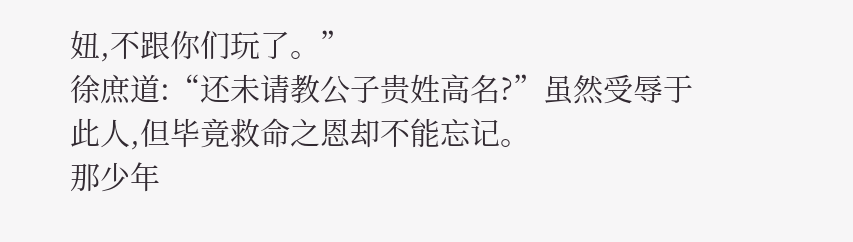妞,不跟你们玩了。”
徐庶道:“还未请教公子贵姓高名?”虽然受辱于此人,但毕竟救命之恩却不能忘记。
那少年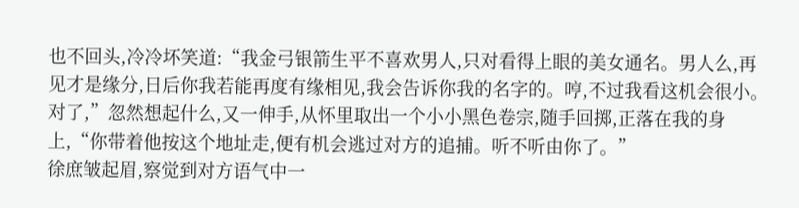也不回头,冷冷坏笑道:“我金弓银箭生平不喜欢男人,只对看得上眼的美女通名。男人么,再见才是缘分,日后你我若能再度有缘相见,我会告诉你我的名字的。哼,不过我看这机会很小。对了,”忽然想起什么,又一伸手,从怀里取出一个小小黑色卷宗,随手回掷,正落在我的身上,“你带着他按这个地址走,便有机会逃过对方的追捕。听不听由你了。”
徐庶皱起眉,察觉到对方语气中一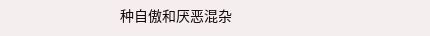种自傲和厌恶混杂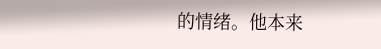的情绪。他本来